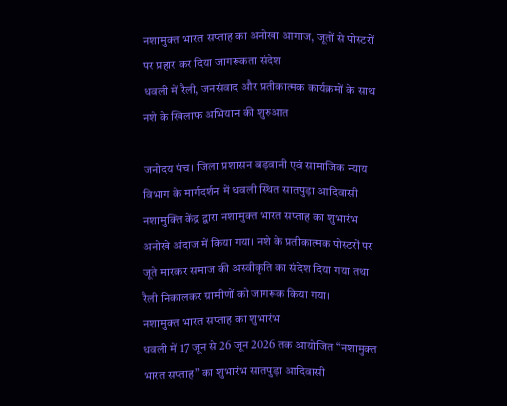नशामुक्त भारत सप्ताह का अनोखा आगाज, जूतों से पोस्टरों पर प्रहार कर दिया जागरूकता संदेश
धवली में रैली, जनसंवाद और प्रतीकात्मक कार्यक्रमों के साथ नशे के खिलाफ अभियान की शुरुआत

जनोदय पंच। जिला प्रशासन बड़वानी एवं सामाजिक न्याय विभाग के मार्गदर्शन में धवली स्थित सातपुड़ा आदिवासी नशामुक्ति केंद्र द्वारा नशामुक्त भारत सप्ताह का शुभारंभ अनोखे अंदाज में किया गया। नशे के प्रतीकात्मक पोस्टरों पर जूते मारकर समाज की अस्वीकृति का संदेश दिया गया तथा रैली निकालकर ग्रामीणों को जागरूक किया गया।
नशामुक्त भारत सप्ताह का शुभारंभ
धवली में 17 जून से 26 जून 2026 तक आयोजित “नशामुक्त भारत सप्ताह” का शुभारंभ सातपुड़ा आदिवासी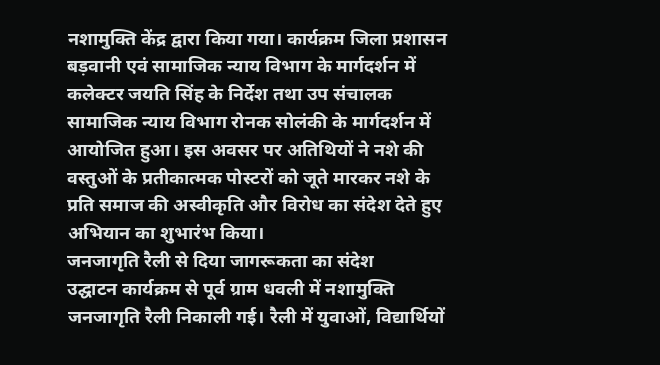नशामुक्ति केंद्र द्वारा किया गया। कार्यक्रम जिला प्रशासन बड़वानी एवं सामाजिक न्याय विभाग के मार्गदर्शन में कलेक्टर जयति सिंह के निर्देश तथा उप संचालक सामाजिक न्याय विभाग रोनक सोलंकी के मार्गदर्शन में आयोजित हुआ। इस अवसर पर अतिथियों ने नशे की वस्तुओं के प्रतीकात्मक पोस्टरों को जूते मारकर नशे के प्रति समाज की अस्वीकृति और विरोध का संदेश देते हुए अभियान का शुभारंभ किया।
जनजागृति रैली से दिया जागरूकता का संदेश
उद्घाटन कार्यक्रम से पूर्व ग्राम धवली में नशामुक्ति जनजागृति रैली निकाली गई। रैली में युवाओं, विद्यार्थियों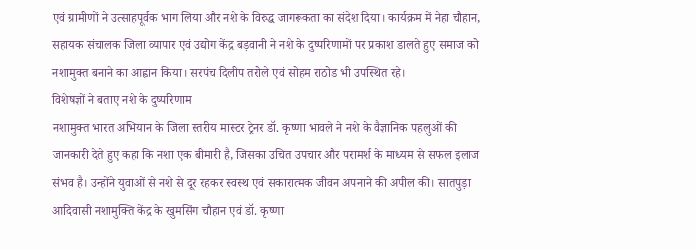एवं ग्रामीणों ने उत्साहपूर्वक भाग लिया और नशे के विरुद्ध जागरूकता का संदेश दिया। कार्यक्रम में नेहा चौहान, सहायक संचालक जिला व्यापार एवं उद्योग केंद्र बड़वानी ने नशे के दुष्परिणामों पर प्रकाश डालते हुए समाज को नशामुक्त बनाने का आह्वान किया। सरपंच दिलीप तरोले एवं सोहम राठोड भी उपस्थित रहे।
विशेषज्ञों ने बताए नशे के दुष्परिणाम
नशामुक्त भारत अभियान के जिला स्तरीय मास्टर ट्रेनर डॉ. कृष्णा भावले ने नशे के वैज्ञानिक पहलुओं की जानकारी देते हुए कहा कि नशा एक बीमारी है, जिसका उचित उपचार और परामर्श के माध्यम से सफल इलाज संभव है। उन्होंने युवाओं से नशे से दूर रहकर स्वस्थ एवं सकारात्मक जीवन अपनाने की अपील की। सातपुड़ा आदिवासी नशामुक्ति केंद्र के खुमसिंग चौहान एवं डॉ. कृष्णा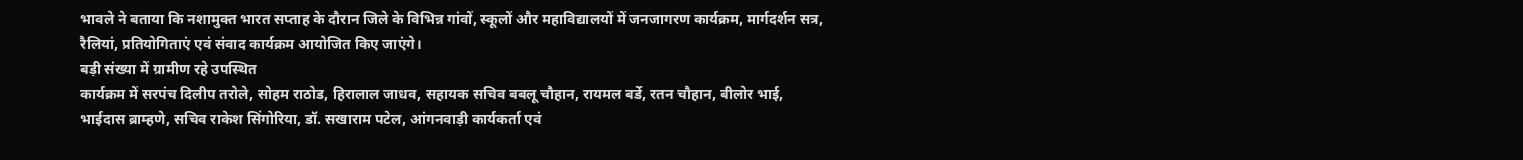भावले ने बताया कि नशामुक्त भारत सप्ताह के दौरान जिले के विभिन्न गांवों, स्कूलों और महाविद्यालयों में जनजागरण कार्यक्रम, मार्गदर्शन सत्र, रैलियां, प्रतियोगिताएं एवं संवाद कार्यक्रम आयोजित किए जाएंगे।
बड़ी संख्या में ग्रामीण रहे उपस्थित
कार्यक्रम में सरपंच दिलीप तरोले, सोहम राठोड, हिरालाल जाधव, सहायक सचिव बबलू चौहान, रायमल बर्डे, रतन चौहान, बीलोर भाई, भाईदास ब्राम्हणे, सचिव राकेश सिंगोरिया, डॉ. सखाराम पटेल, आंगनवाड़ी कार्यकर्ता एवं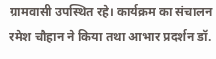ग्रामवासी उपस्थित रहे। कार्यक्रम का संचालन रमेश चौहान ने किया तथा आभार प्रदर्शन डॉ.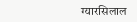ग्यारसिलाल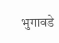भुगावडे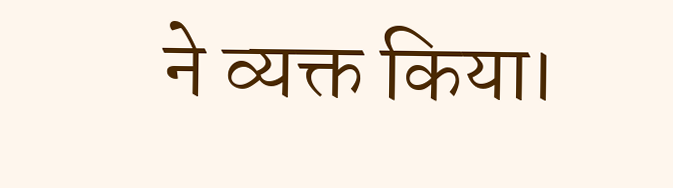ने व्यक्त किया।